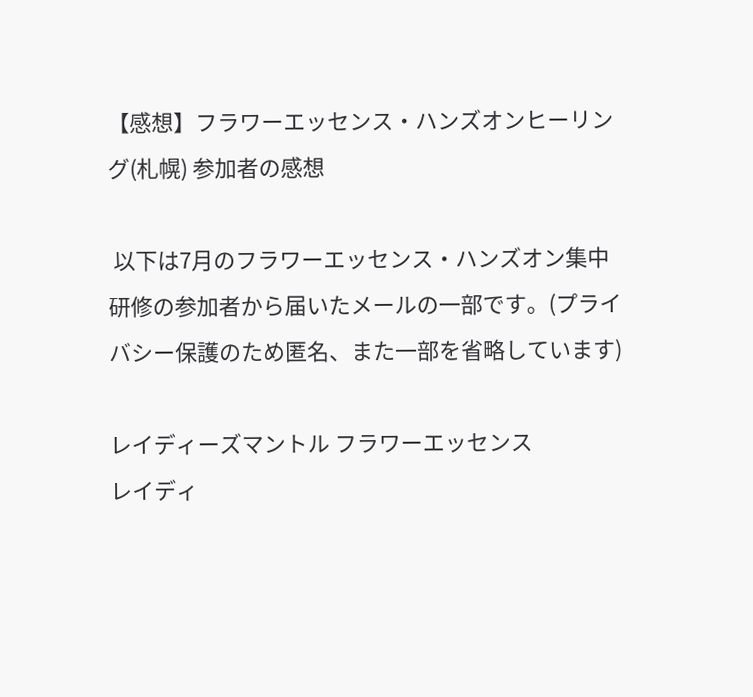【感想】フラワーエッセンス・ハンズオンヒーリング(札幌) 参加者の感想

 以下は7月のフラワーエッセンス・ハンズオン集中研修の参加者から届いたメールの一部です。(プライバシー保護のため匿名、また一部を省略しています)

レイディーズマントル フラワーエッセンス
レイディ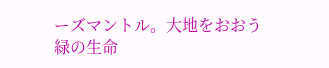ーズマントル。大地をおおう緑の生命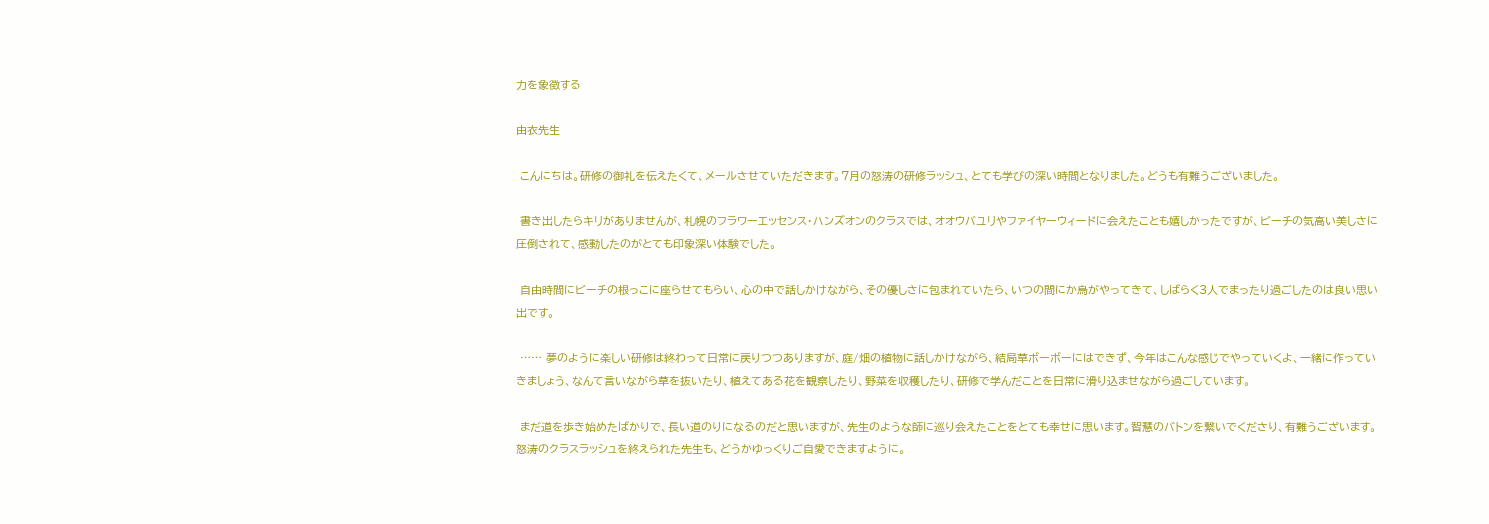力を象徴する

由衣先生

 こんにちは。研修の御礼を伝えたくて、メールさせていただきます。7月の怒涛の研修ラッシュ、とても学びの深い時間となりました。どうも有難うございました。

 書き出したらキリがありませんが、札幌のフラワーエッセンス・ハンズオンのクラスでは、オオウバユリやファイヤーウィードに会えたことも嬉しかったですが、ビーチの気高い美しさに圧倒されて、感動したのがとても印象深い体験でした。

 自由時間にビーチの根っこに座らせてもらい、心の中で話しかけながら、その優しさに包まれていたら、いつの間にか烏がやってきて、しばらく3人でまったり過ごしたのは良い思い出です。

 …… 夢のように楽しい研修は終わって日常に戻りつつありますが、庭/畑の植物に話しかけながら、結局草ボーボーにはできず、今年はこんな感じでやっていくよ、一緒に作っていきましょう、なんて言いながら草を抜いたり、植えてある花を観察したり、野菜を収穫したり、研修で学んだことを日常に滑り込ませながら過ごしています。

 まだ道を歩き始めたばかりで、長い道のりになるのだと思いますが、先生のような師に巡り会えたことをとても幸せに思います。智慧のバトンを繋いでくださり、有難うございます。怒涛のクラスラッシュを終えられた先生も、どうかゆっくりご自愛できますように。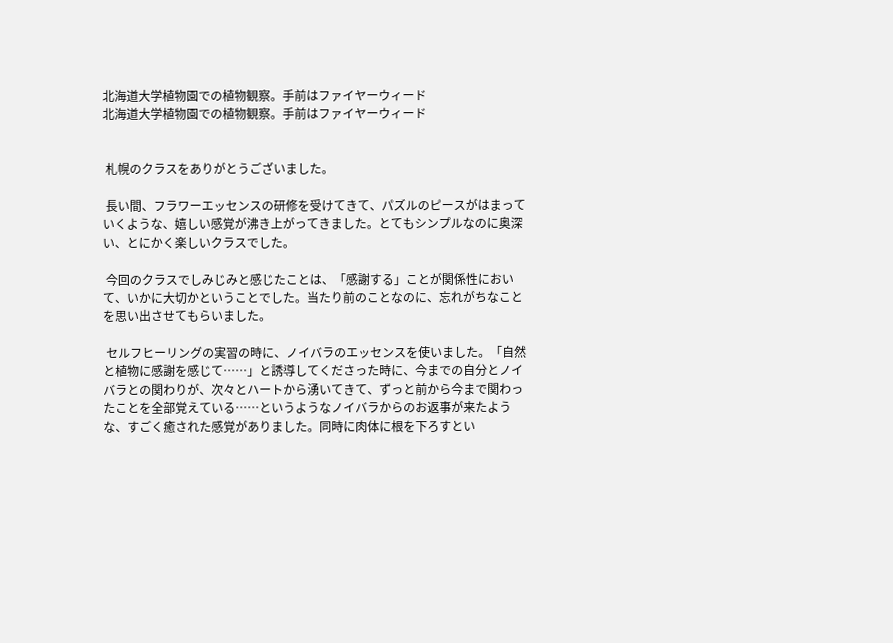北海道大学植物園での植物観察。手前はファイヤーウィード
北海道大学植物園での植物観察。手前はファイヤーウィード


 札幌のクラスをありがとうございました。

 長い間、フラワーエッセンスの研修を受けてきて、パズルのピースがはまっていくような、嬉しい感覚が沸き上がってきました。とてもシンプルなのに奥深い、とにかく楽しいクラスでした。

 今回のクラスでしみじみと感じたことは、「感謝する」ことが関係性において、いかに大切かということでした。当たり前のことなのに、忘れがちなことを思い出させてもらいました。

 セルフヒーリングの実習の時に、ノイバラのエッセンスを使いました。「自然と植物に感謝を感じて……」と誘導してくださった時に、今までの自分とノイバラとの関わりが、次々とハートから湧いてきて、ずっと前から今まで関わったことを全部覚えている……というようなノイバラからのお返事が来たような、すごく癒された感覚がありました。同時に肉体に根を下ろすとい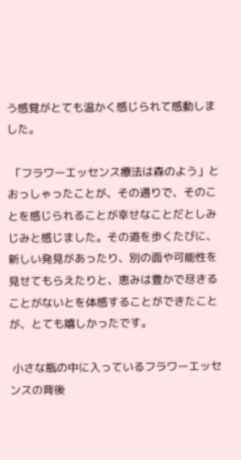う感覚がとても温かく感じられて感動しました。

 「フラワーエッセンス療法は森のよう」とおっしゃったことが、その通りで、そのことを感じられることが幸せなことだとしみじみと感じました。その道を歩くたびに、新しい発見があったり、別の面や可能性を見せてもらえたりと、恵みは豊かで尽きることがないとを体感することができたことが、とても嬉しかったです。

 小さな瓶の中に入っているフラワーエッセンスの背後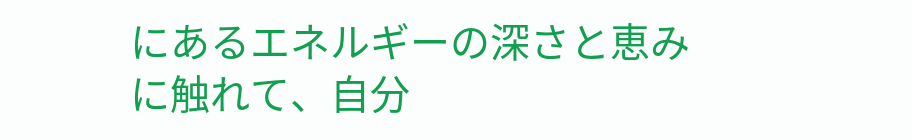にあるエネルギーの深さと恵みに触れて、自分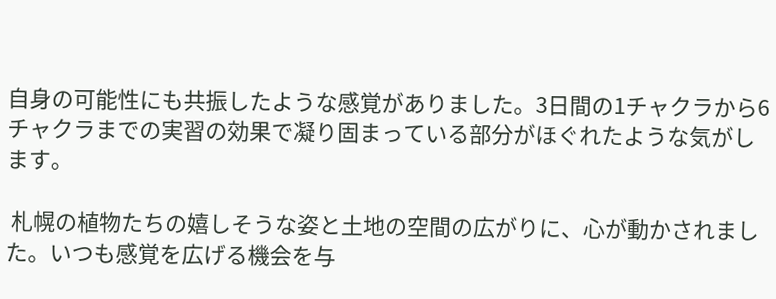自身の可能性にも共振したような感覚がありました。3日間の1チャクラから6チャクラまでの実習の効果で凝り固まっている部分がほぐれたような気がします。

 札幌の植物たちの嬉しそうな姿と土地の空間の広がりに、心が動かされました。いつも感覚を広げる機会を与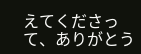えてくださって、ありがとう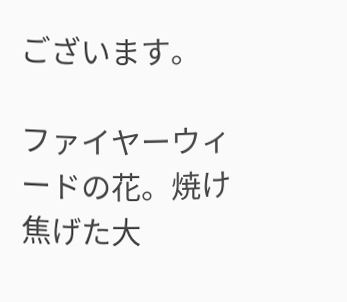ございます。

ファイヤーウィードの花。焼け焦げた大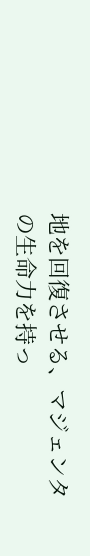地を回復させる、マジェンタの生命力を持っ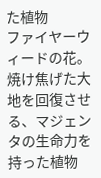た植物
ファイヤーウィードの花。焼け焦げた大地を回復させる、マジェンタの生命力を持った植物